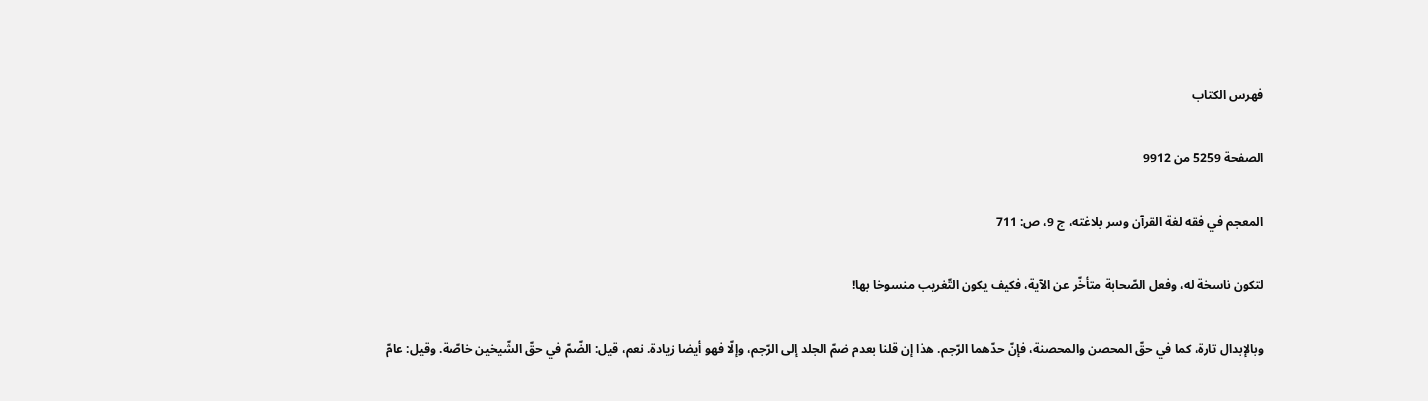فهرس الكتاب

الصفحة 5259 من 9912

المعجم في فقه لغة القرآن وسر بلاغته، ج 9، ص: 711

لتكون ناسخة له، وفعل الصّحابة متأخّر عن الآية، فكيف يكون التّغريب منسوخا بها!

وبالإبدال تارة، كما في حقّ المحصن والمحصنة، فإنّ حدّهما الرّجم. هذا إن قلنا بعدم ضمّ الجلد إلى الرّجم، وإلّا فهو أيضا زيادة. نعم، قيل: الضّمّ في حقّ الشّيخين خاصّة. وقيل: عامّ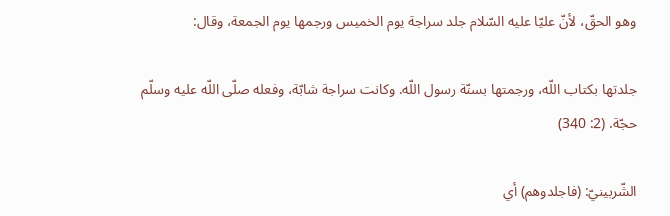وهو الحقّ، لأنّ عليّا عليه السّلام جلد سراجة يوم الخميس ورجمها يوم الجمعة، وقال:

جلدتها بكتاب اللّه، ورجمتها بسنّة رسول اللّه. وكانت سراجة شابّة، وفعله صلّى اللّه عليه وسلّم حجّة. (2: 340)

الشّربينيّ: (فاجلدوهم) أي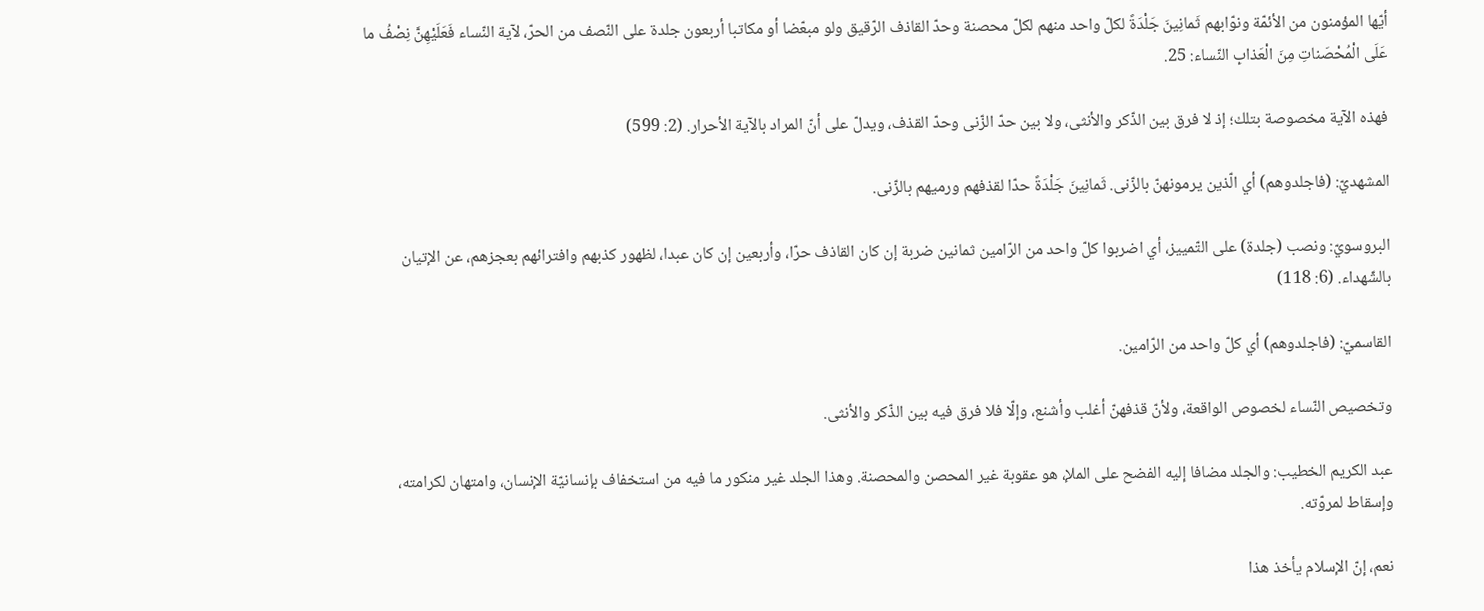أيّها المؤمنون من الأئمّة ونوّابهم ثَمانِينَ جَلْدَةً لكلّ واحد منهم لكلّ محصنة وحدّ القاذف الرّقيق ولو مبعّضا أو مكاتبا أربعون جلدة على النّصف من الحرّ، لآية النّساء فَعَلَيْهِنَّ نِصْفُ ما عَلَى الْمُحْصَناتِ مِنَ الْعَذابِ النّساء: 25.

فهذه الآية مخصوصة بتلك؛ إذ لا فرق بين الذّكر والأنثى، ولا بين حدّ الزّنى وحدّ القذف، ويدلّ على أنّ المراد بالآية الأحرار. (2: 599)

المشهديّ: (فاجلدوهم) أي الّذين يرمونهنّ بالزّنى. ثَمانِينَ جَلْدَةً حدّا لقذفهم ورميهم بالزّنى.

البروسويّ: ونصب (جلدة) على التّمييز، أي اضربوا كلّ واحد من الرّامين ثمانين ضربة إن كان القاذف حرّا، وأربعين إن كان عبدا، لظهور كذبهم وافترائهم بعجزهم، عن الإتيان بالشّهداء. (6: 118)

القاسميّ: (فاجلدوهم) أي كلّ واحد من الرّامين.

وتخصيص النّساء لخصوص الواقعة، ولأنّ قذفهنّ أغلب وأشنع، وإلّا فلا فرق فيه بين الذّكر والأنثى.

عبد الكريم الخطيب: والجلد مضافا إليه الفضح على الملإ، هو عقوبة غير المحصن والمحصنة. وهذا الجلد غير منكور ما فيه من استخفاف بإنسانيّة الإنسان، وامتهان لكرامته، وإسقاط لمروّته.

نعم، إنّ الإسلام يأخذ هذا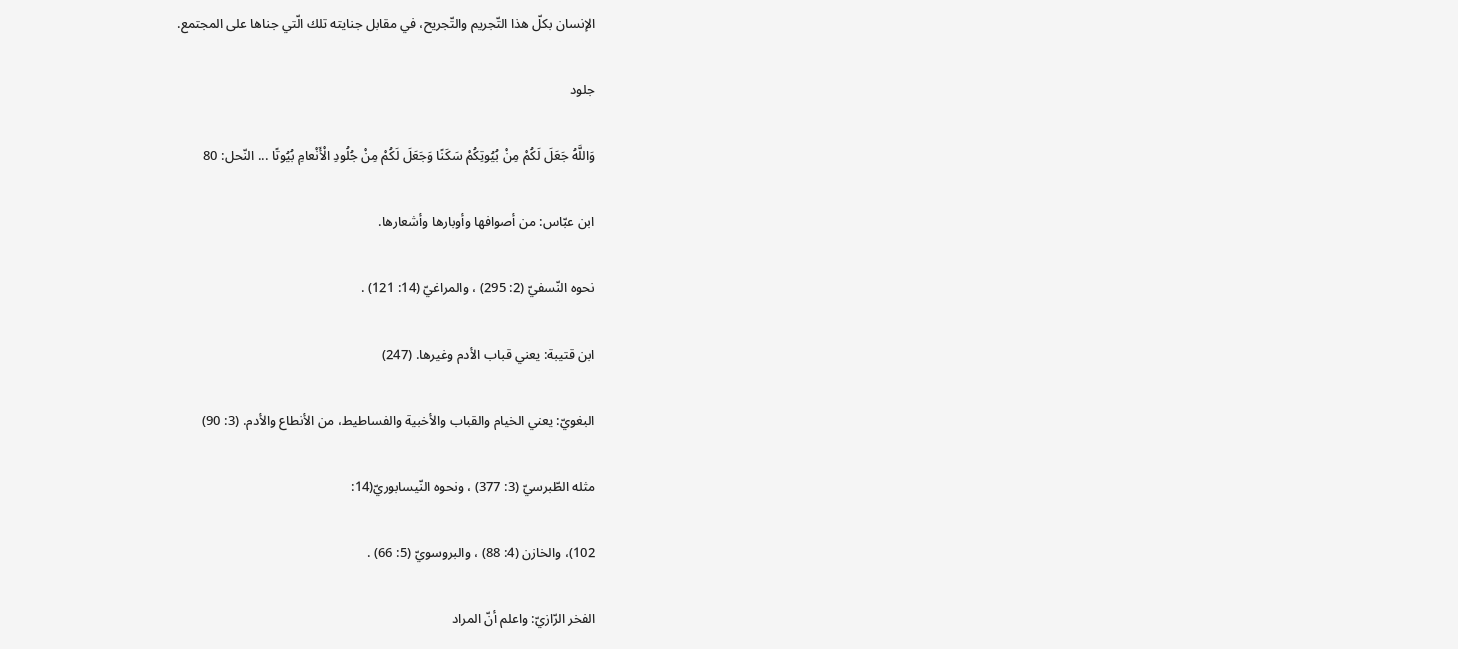الإنسان بكلّ هذا التّجريم والتّجريح، في مقابل جنايته تلك الّتي جناها على المجتمع.

جلود

وَاللَّهُ جَعَلَ لَكُمْ مِنْ بُيُوتِكُمْ سَكَنًا وَجَعَلَ لَكُمْ مِنْ جُلُودِ الْأَنْعامِ بُيُوتًا ... النّحل: 80

ابن عبّاس: من أصوافها وأوبارها وأشعارها.

نحوه النّسفيّ (2: 295) ، والمراغيّ (14: 121) .

ابن قتيبة: يعني قباب الأدم وغيرها. (247)

البغويّ: يعني الخيام والقباب والأخبية والفساطيط، من الأنطاع والأدم. (3: 90)

مثله الطّبرسيّ (3: 377) ، ونحوه النّيسابوريّ(14:

102)، والخازن (4: 88) ، والبروسويّ (5: 66) .

الفخر الرّازيّ: واعلم أنّ المراد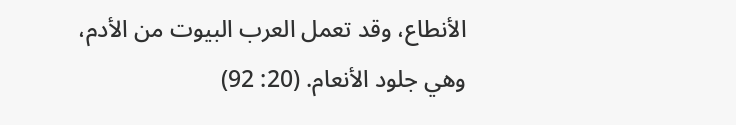الأنطاع، وقد تعمل العرب البيوت من الأدم، وهي جلود الأنعام. (20: 92)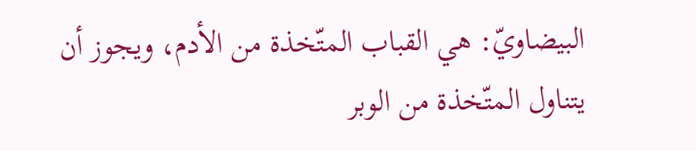البيضاويّ: هي القباب المتّخذة من الأدم، ويجوز أن يتناول المتّخذة من الوبر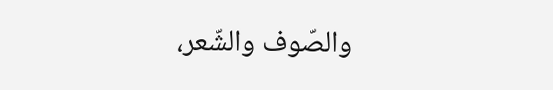والصّوف والشّعر،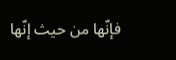فإنّها من حيث إنّها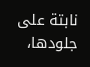نابتة على جلودها،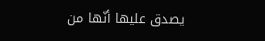يصدق عليها أنّها من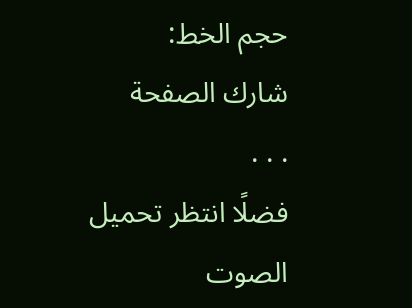حجم الخط:
شارك الصفحة
. . .
فضلًا انتظر تحميل الصوت